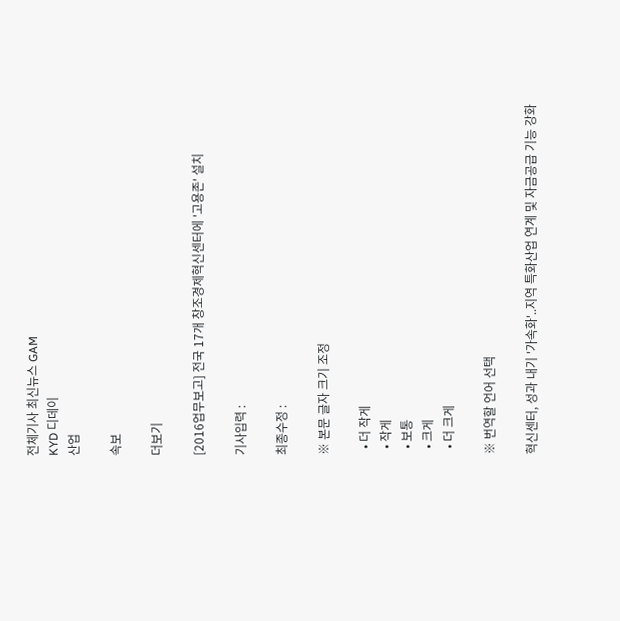전체기사 최신뉴스 GAM
KYD 디데이
산업

속보

더보기

[2016업무보고] 전국 17개 창조경제혁신센터에 '고용존' 설치

기사입력 :

최종수정 :

※ 본문 글자 크기 조정

  • 더 작게
  • 작게
  • 보통
  • 크게
  • 더 크게

※ 번역할 언어 선택

혁신센터, 성과 내기 '가속화'..지역 특화산업 연계 및 자금공급 기능 강화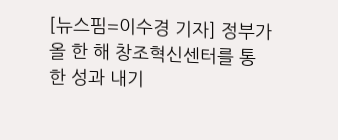[뉴스핌=이수경 기자] 정부가 올 한 해 창조혁신센터를 통한 성과 내기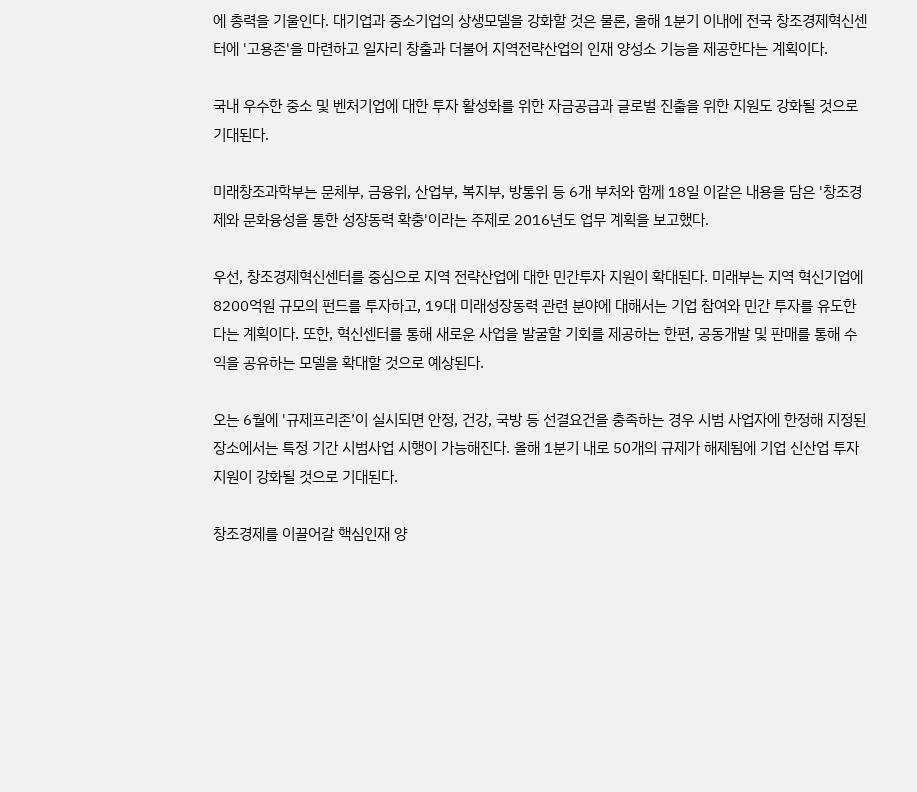에 총력을 기울인다. 대기업과 중소기업의 상생모델을 강화할 것은 물론, 올해 1분기 이내에 전국 창조경제혁신센터에 '고용존'을 마련하고 일자리 창출과 더불어 지역전략산업의 인재 양성소 기능을 제공한다는 계획이다.

국내 우수한 중소 및 벤처기업에 대한 투자 활성화를 위한 자금공급과 글로벌 진출을 위한 지원도 강화될 것으로 기대된다.

미래창조과학부는 문체부, 금융위, 산업부, 복지부, 방통위 등 6개 부처와 함께 18일 이같은 내용을 담은 '창조경제와 문화융성을 통한 성장동력 확충'이라는 주제로 2016년도 업무 계획을 보고했다.

우선, 창조경제혁신센터를 중심으로 지역 전략산업에 대한 민간투자 지원이 확대된다. 미래부는 지역 혁신기업에 8200억원 규모의 펀드를 투자하고, 19대 미래성장동력 관련 분야에 대해서는 기업 참여와 민간 투자를 유도한다는 계획이다. 또한, 혁신센터를 통해 새로운 사업을 발굴할 기회를 제공하는 한편, 공동개발 및 판매를 통해 수익을 공유하는 모델을 확대할 것으로 예상된다.

오는 6월에 '규제프리존’이 실시되면 안정, 건강, 국방 등 선결요건을 충족하는 경우 시범 사업자에 한정해 지정된 장소에서는 특정 기간 시범사업 시행이 가능해진다. 올해 1분기 내로 50개의 규제가 해제됨에 기업 신산업 투자 지원이 강화될 것으로 기대된다.

창조경제를 이끌어갈 핵심인재 양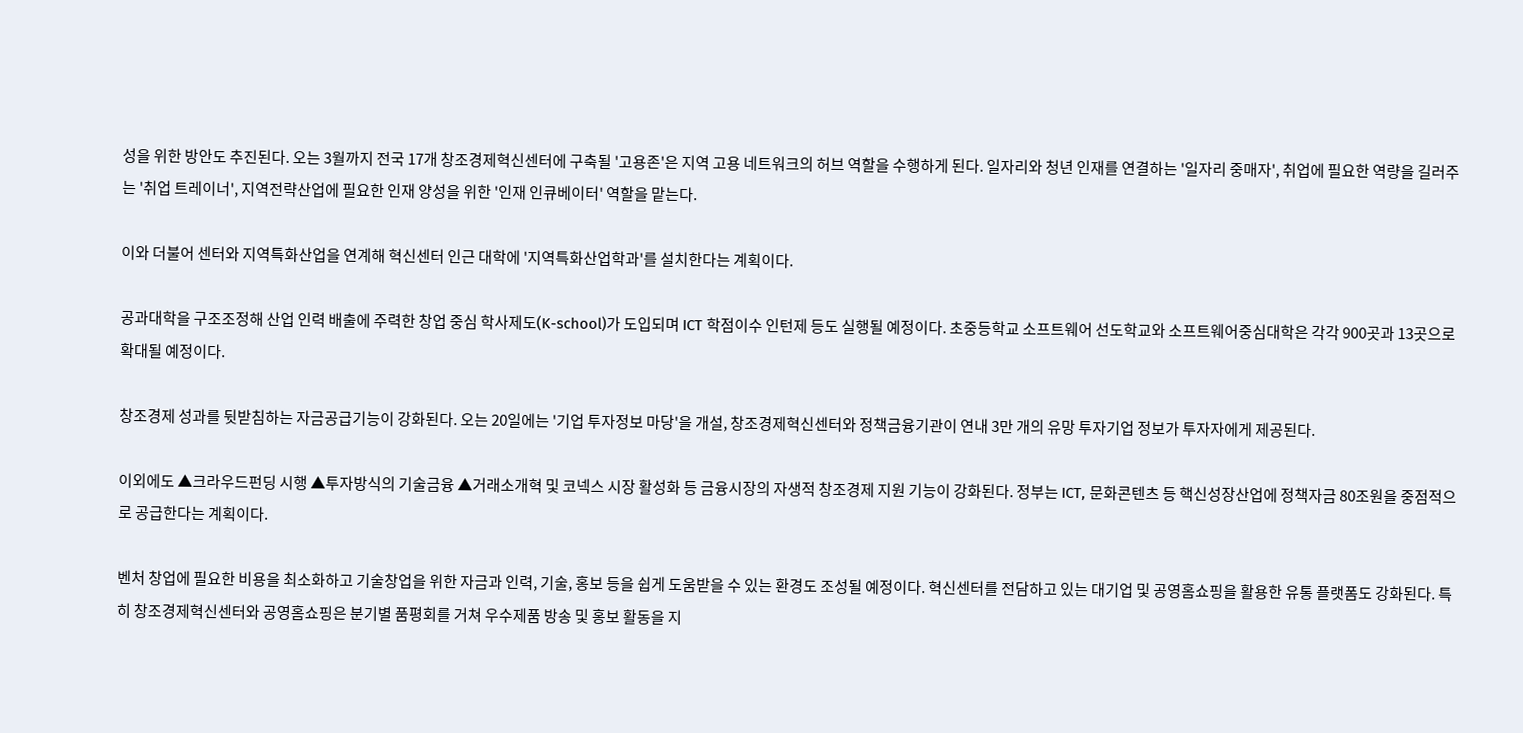성을 위한 방안도 추진된다. 오는 3월까지 전국 17개 창조경제혁신센터에 구축될 '고용존'은 지역 고용 네트워크의 허브 역할을 수행하게 된다. 일자리와 청년 인재를 연결하는 '일자리 중매자', 취업에 필요한 역량을 길러주는 '취업 트레이너', 지역전략산업에 필요한 인재 양성을 위한 '인재 인큐베이터' 역할을 맡는다.

이와 더불어 센터와 지역특화산업을 연계해 혁신센터 인근 대학에 '지역특화산업학과'를 설치한다는 계획이다.

공과대학을 구조조정해 산업 인력 배출에 주력한 창업 중심 학사제도(K-school)가 도입되며 ICT 학점이수 인턴제 등도 실행될 예정이다. 초중등학교 소프트웨어 선도학교와 소프트웨어중심대학은 각각 900곳과 13곳으로 확대될 예정이다.

창조경제 성과를 뒷받침하는 자금공급기능이 강화된다. 오는 20일에는 '기업 투자정보 마당'을 개설, 창조경제혁신센터와 정책금융기관이 연내 3만 개의 유망 투자기업 정보가 투자자에게 제공된다.

이외에도 ▲크라우드펀딩 시행 ▲투자방식의 기술금융 ▲거래소개혁 및 코넥스 시장 활성화 등 금융시장의 자생적 창조경제 지원 기능이 강화된다. 정부는 ICT, 문화콘텐츠 등 핵신성장산업에 정책자금 80조원을 중점적으로 공급한다는 계획이다.

벤처 창업에 필요한 비용을 최소화하고 기술창업을 위한 자금과 인력, 기술, 홍보 등을 쉽게 도움받을 수 있는 환경도 조성될 예정이다. 혁신센터를 전담하고 있는 대기업 및 공영홈쇼핑을 활용한 유통 플랫폼도 강화된다. 특히 창조경제혁신센터와 공영홈쇼핑은 분기별 품평회를 거쳐 우수제품 방송 및 홍보 활동을 지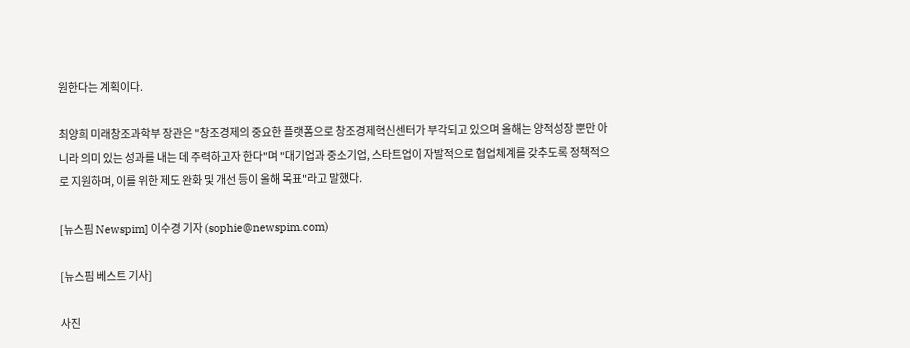원한다는 계획이다.

최양희 미래창조과학부 장관은 "창조경제의 중요한 플랫폼으로 창조경제혁신센터가 부각되고 있으며 올해는 양적성장 뿐만 아니라 의미 있는 성과를 내는 데 주력하고자 한다"며 "대기업과 중소기업, 스타트업이 자발적으로 협업체계를 갖추도록 정책적으로 지원하며, 이를 위한 제도 완화 및 개선 등이 올해 목표"라고 말했다.

[뉴스핌 Newspim] 이수경 기자 (sophie@newspim.com)

[뉴스핌 베스트 기사]

사진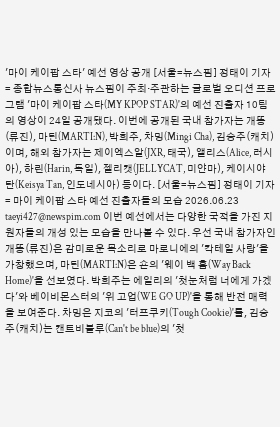'마이 케이팝 스타' 예선 영상 공개 [서울=뉴스핌] 정태이 기자 = 종합뉴스통신사 뉴스핌이 주최·주관하는 글로벌 오디션 프로그램 '마이 케이팝 스타(MY KPOP STAR)'의 예선 진출자 10팀의 영상이 24일 공개됐다. 이번에 공개된 국내 참가자는 개똥(류진), 마틴(MARTI:N), 박희주, 차밍(Mingi Cha), 김승주(캐치)이며, 해외 참가자는 제이엑스알(JXR, 태국), 앨리스(Alice, 러시아), 하린(Harin, 독일), 젤리캣(JELLYCAT, 미얀마), 케이시야 탄(Keisya Tan, 인도네시아) 등이다. [서울=뉴스핌] 정태이 기자 = 마이 케이팝 스타 예선 진출자들의 모습 2026.06.23 taeyi427@newspim.com 이번 예선에서는 다양한 국적을 가진 지원자들의 개성 있는 모습을 만나볼 수 있다. 우선 국내 참가자인 개똥(류진)은 감미로운 목소리로 마로니에의 '칵테일 사랑'을 가창했으며, 마틴(MARTI:N)은 숀의 '웨이 백 홈(Way Back Home)'을 선보였다. 박희주는 에일리의 '첫눈처럼 너에게 가겠다'와 베이비몬스터의 '위 고업(WE GO UP)'을 통해 반전 매력을 보여준다. 차밍은 지코의 '터프쿠키(Tough Cookie)'를, 김승주(캐치)는 캔트비블루(Can't be blue)의 '첫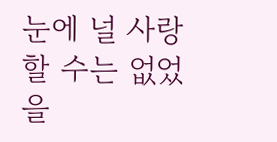눈에 널 사랑할 수는 없었을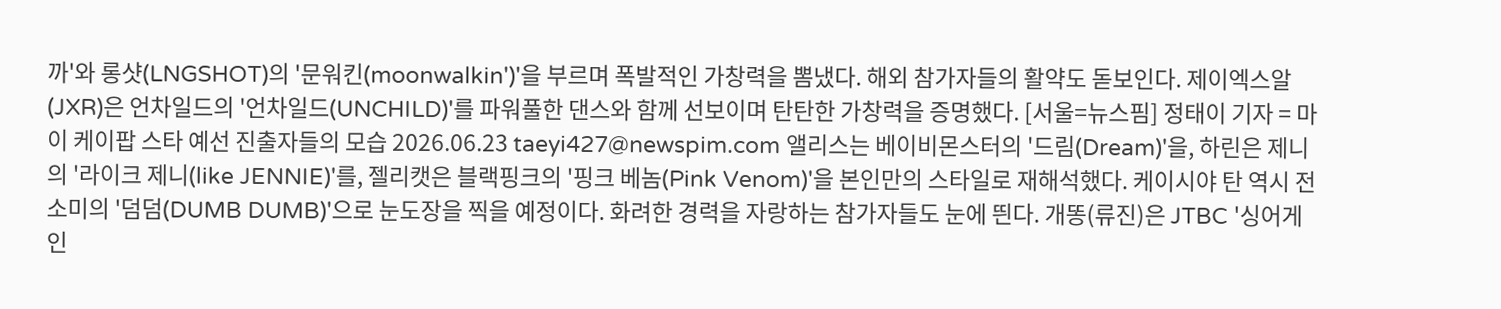까'와 롱샷(LNGSHOT)의 '문워킨(moonwalkin')'을 부르며 폭발적인 가창력을 뽐냈다. 해외 참가자들의 활약도 돋보인다. 제이엑스알(JXR)은 언차일드의 '언차일드(UNCHILD)'를 파워풀한 댄스와 함께 선보이며 탄탄한 가창력을 증명했다. [서울=뉴스핌] 정태이 기자 = 마이 케이팝 스타 예선 진출자들의 모습 2026.06.23 taeyi427@newspim.com 앨리스는 베이비몬스터의 '드림(Dream)'을, 하린은 제니의 '라이크 제니(like JENNIE)'를, 젤리캣은 블랙핑크의 '핑크 베놈(Pink Venom)'을 본인만의 스타일로 재해석했다. 케이시야 탄 역시 전소미의 '덤덤(DUMB DUMB)'으로 눈도장을 찍을 예정이다. 화려한 경력을 자랑하는 참가자들도 눈에 띈다. 개똥(류진)은 JTBC '싱어게인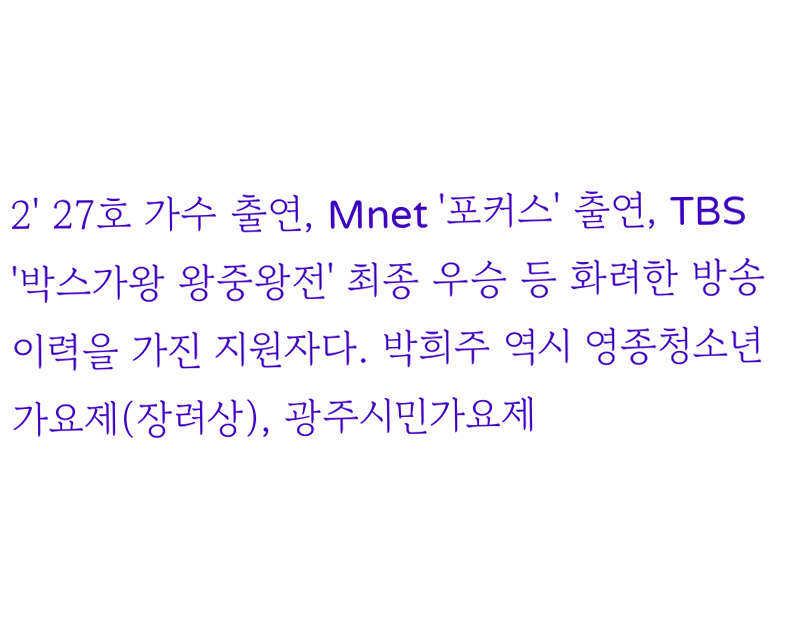2' 27호 가수 출연, Mnet '포커스' 출연, TBS '박스가왕 왕중왕전' 최종 우승 등 화려한 방송 이력을 가진 지원자다. 박희주 역시 영종청소년가요제(장려상), 광주시민가요제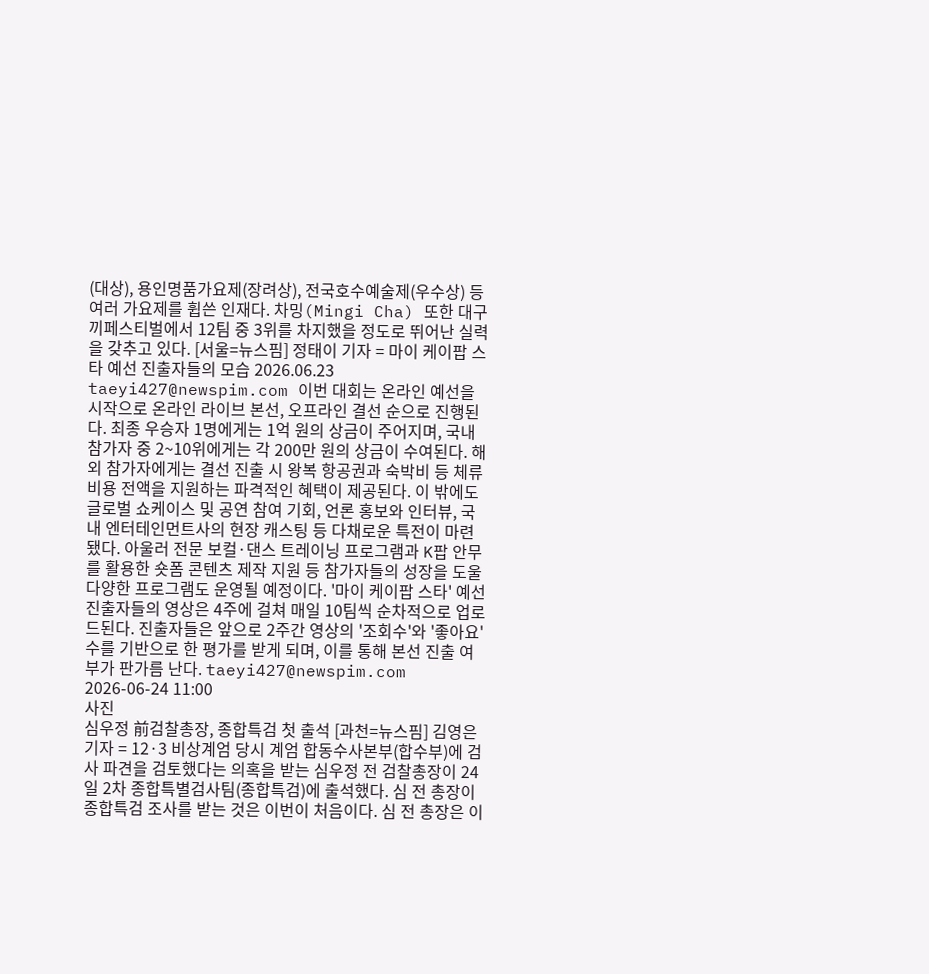(대상), 용인명품가요제(장려상), 전국호수예술제(우수상) 등 여러 가요제를 휩쓴 인재다. 차밍(Mingi Cha) 또한 대구 끼페스티벌에서 12팀 중 3위를 차지했을 정도로 뛰어난 실력을 갖추고 있다. [서울=뉴스핌] 정태이 기자 = 마이 케이팝 스타 예선 진출자들의 모습 2026.06.23 taeyi427@newspim.com 이번 대회는 온라인 예선을 시작으로 온라인 라이브 본선, 오프라인 결선 순으로 진행된다. 최종 우승자 1명에게는 1억 원의 상금이 주어지며, 국내 참가자 중 2~10위에게는 각 200만 원의 상금이 수여된다. 해외 참가자에게는 결선 진출 시 왕복 항공권과 숙박비 등 체류 비용 전액을 지원하는 파격적인 혜택이 제공된다. 이 밖에도 글로벌 쇼케이스 및 공연 참여 기회, 언론 홍보와 인터뷰, 국내 엔터테인먼트사의 현장 캐스팅 등 다채로운 특전이 마련됐다. 아울러 전문 보컬·댄스 트레이닝 프로그램과 K팝 안무를 활용한 숏폼 콘텐츠 제작 지원 등 참가자들의 성장을 도울 다양한 프로그램도 운영될 예정이다. '마이 케이팝 스타' 예선 진출자들의 영상은 4주에 걸쳐 매일 10팀씩 순차적으로 업로드된다. 진출자들은 앞으로 2주간 영상의 '조회수'와 '좋아요' 수를 기반으로 한 평가를 받게 되며, 이를 통해 본선 진출 여부가 판가름 난다. taeyi427@newspim.com 2026-06-24 11:00
사진
심우정 前검찰총장, 종합특검 첫 출석 [과천=뉴스핌] 김영은 기자 = 12·3 비상계엄 당시 계엄 합동수사본부(합수부)에 검사 파견을 검토했다는 의혹을 받는 심우정 전 검찰총장이 24일 2차 종합특별검사팀(종합특검)에 출석했다. 심 전 총장이 종합특검 조사를 받는 것은 이번이 처음이다. 심 전 총장은 이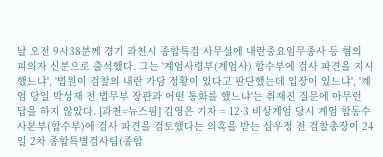날 오전 9시38분께 경기 과천시 종합특검 사무실에 내란중요임무종사 등 혐의 피의자 신분으로 출석했다. 그는 '계엄사령부(계엄사) 합수부에 검사 파견을 지시했느냐', '법원이 검찰의 내란 가담 정황이 있다고 판단했는데 입장이 있느냐', '계엄 당일 박성재 전 법무부 장관과 어떤 통화를 했느냐'는 취재진 질문에 아무런 답을 하지 않았다. [과천=뉴스핌] 김영은 기자 = 12·3 비상계엄 당시 계엄 합동수사본부(합수부)에 검사 파견을 검토했다는 의혹을 받는 심우정 전 검찰총장이 24일 2차 종합특별검사팀(종합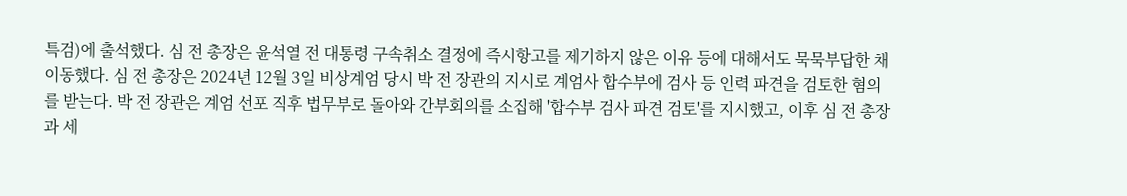특검)에 출석했다. 심 전 총장은 윤석열 전 대통령 구속취소 결정에 즉시항고를 제기하지 않은 이유 등에 대해서도 묵묵부답한 채 이동했다. 심 전 총장은 2024년 12월 3일 비상계엄 당시 박 전 장관의 지시로 계엄사 합수부에 검사 등 인력 파견을 검토한 혐의를 받는다. 박 전 장관은 계엄 선포 직후 법무부로 돌아와 간부회의를 소집해 '합수부 검사 파견 검토'를 지시했고, 이후 심 전 총장과 세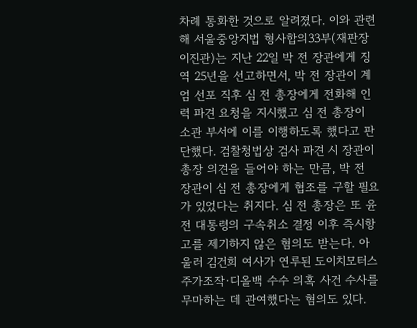차례 통화한 것으로 알려졌다. 이와 관련해 서울중앙지법 형사합의33부(재판장 이진관)는 지난 22일 박 전 장관에게 징역 25년을 선고하면서, 박 전 장관이 계엄 선포 직후 심 전 총장에게 전화해 인력 파견 요청을 지시했고 심 전 총장이 소관 부서에 이를 이행하도록 했다고 판단했다. 검찰청법상 검사 파견 시 장관이 총장 의견을 들어야 하는 만큼, 박 전 장관이 심 전 총장에게 협조를 구할 필요가 있었다는 취지다. 심 전 총장은 또 윤 전 대통령의 구속취소 결정 이후 즉시항고를 제기하지 않은 혐의도 받는다. 아울러 김건희 여사가 연루된 도이치모터스 주가조작·디올백 수수 의혹 사건 수사를 무마하는 데 관여했다는 혐의도 있다.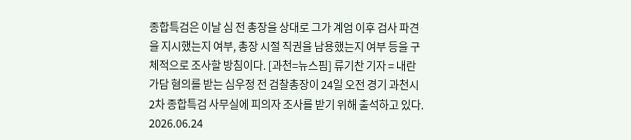종합특검은 이날 심 전 총장을 상대로 그가 계엄 이후 검사 파견을 지시했는지 여부, 총장 시절 직권을 남용했는지 여부 등을 구체적으로 조사할 방침이다. [과천=뉴스핌] 류기찬 기자 = 내란 가담 혐의를 받는 심우정 전 검찰총장이 24일 오전 경기 과천시 2차 종합특검 사무실에 피의자 조사를 받기 위해 출석하고 있다. 2026.06.24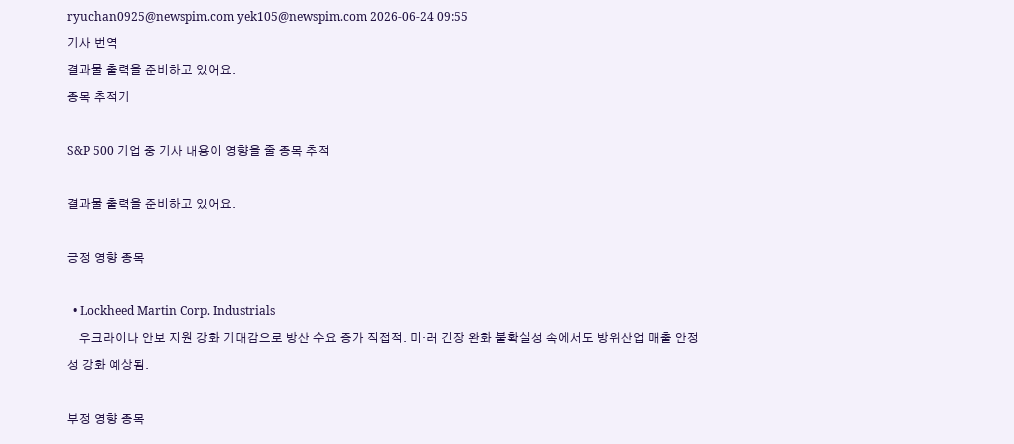ryuchan0925@newspim.com yek105@newspim.com 2026-06-24 09:55
기사 번역
결과물 출력을 준비하고 있어요.
종목 추적기

S&P 500 기업 중 기사 내용이 영향을 줄 종목 추적

결과물 출력을 준비하고 있어요.

긍정 영향 종목

  • Lockheed Martin Corp. Industrials
    우크라이나 안보 지원 강화 기대감으로 방산 수요 증가 직접적. 미·러 긴장 완화 불확실성 속에서도 방위산업 매출 안정성 강화 예상됨.

부정 영향 종목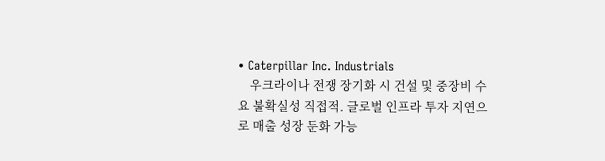• Caterpillar Inc. Industrials
    우크라이나 전쟁 장기화 시 건설 및 중장비 수요 불확실성 직접적. 글로벌 인프라 투자 지연으로 매출 성장 둔화 가능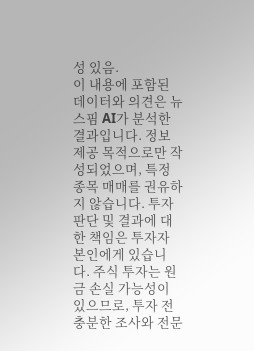성 있음.
이 내용에 포함된 데이터와 의견은 뉴스핌 AI가 분석한 결과입니다. 정보 제공 목적으로만 작성되었으며, 특정 종목 매매를 권유하지 않습니다. 투자 판단 및 결과에 대한 책임은 투자자 본인에게 있습니다. 주식 투자는 원금 손실 가능성이 있으므로, 투자 전 충분한 조사와 전문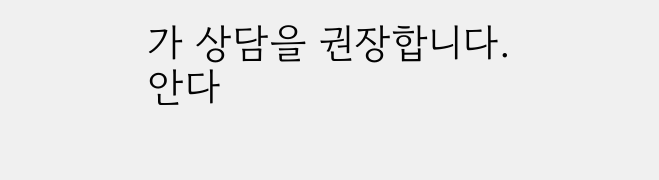가 상담을 권장합니다.
안다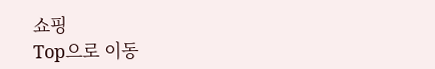쇼핑
Top으로 이동